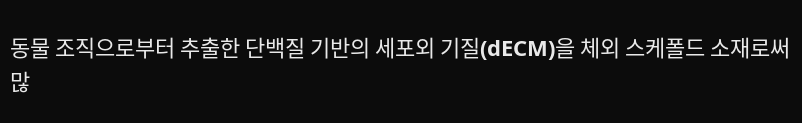동물 조직으로부터 추출한 단백질 기반의 세포외 기질(dECM)을 체외 스케폴드 소재로써 많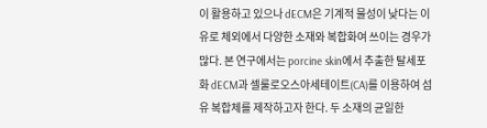이 활용하고 있으나 dECM은 기계적 물성이 낮다는 이유로 체외에서 다양한 소재와 복합화여 쓰이는 경우가 많다. 본 연구에서는 porcine skin에서 추출한 탈세포화 dECM과 셀룰로오스아세테이트(CA)를 이용하여 섬유 복합체를 제작하고자 한다. 두 소재의 균일한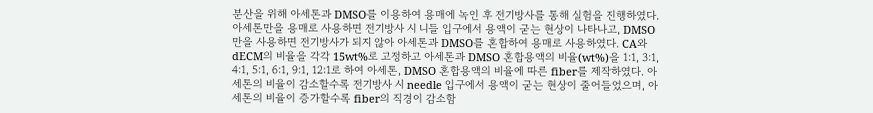분산을 위해 아세톤과 DMSO를 이용하여 용매에 녹인 후 전기방사를 통해 실험을 진행하였다. 아세톤만을 용매로 사용하면 전기방사 시 니들 입구에서 용액이 굳는 현상이 나타나고, DMSO만을 사용하면 전기방사가 되지 않아 아세톤과 DMSO를 혼합하여 용매로 사용하였다. CA와 dECM의 비율을 각각 15wt%로 고정하고 아세톤과 DMSO 혼합용액의 비율(wt%)을 1:1, 3:1, 4:1, 5:1, 6:1, 9:1, 12:1로 하여 아세톤, DMSO 혼합용액의 비율에 따른 fiber를 제작하였다. 아세톤의 비율이 감소할수록 전기방사 시 needle 입구에서 용액이 굳는 현상이 줄어들었으며, 아세톤의 비율이 증가할수록 fiber의 직경이 감소함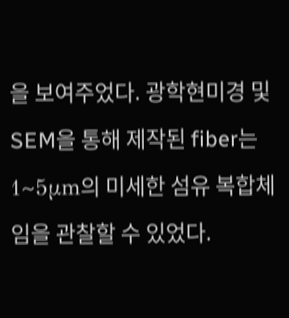을 보여주었다. 광학현미경 및 SEM을 통해 제작된 fiber는 1~5μm의 미세한 섬유 복합체임을 관찰할 수 있었다.